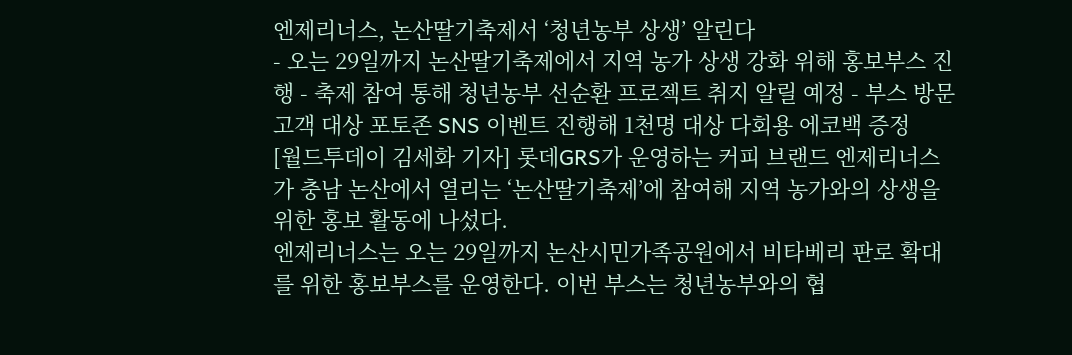엔제리너스, 논산딸기축제서 ‘청년농부 상생’ 알린다
- 오는 29일까지 논산딸기축제에서 지역 농가 상생 강화 위해 홍보부스 진행 - 축제 참여 통해 청년농부 선순환 프로젝트 취지 알릴 예정 - 부스 방문 고객 대상 포토존 SNS 이벤트 진행해 1천명 대상 다회용 에코백 증정
[월드투데이 김세화 기자] 롯데GRS가 운영하는 커피 브랜드 엔제리너스가 충남 논산에서 열리는 ‘논산딸기축제’에 참여해 지역 농가와의 상생을 위한 홍보 활동에 나섰다.
엔제리너스는 오는 29일까지 논산시민가족공원에서 비타베리 판로 확대를 위한 홍보부스를 운영한다. 이번 부스는 청년농부와의 협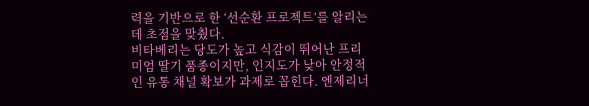력을 기반으로 한 ‘선순환 프로젝트’를 알리는 데 초점을 맞췄다.
비타베리는 당도가 높고 식감이 뛰어난 프리미엄 딸기 품종이지만, 인지도가 낮아 안정적인 유통 채널 확보가 과제로 꼽힌다. 엔제리너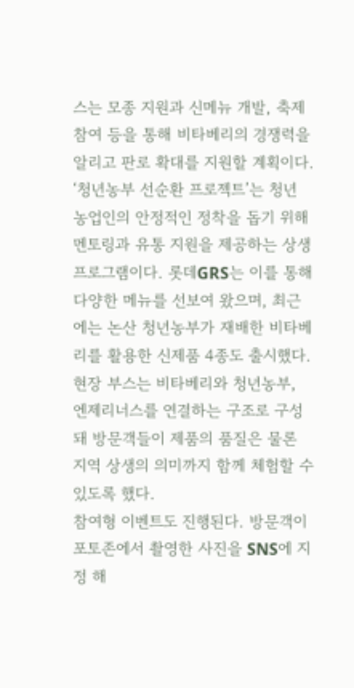스는 모종 지원과 신메뉴 개발, 축제 참여 등을 통해 비타베리의 경쟁력을 알리고 판로 확대를 지원할 계획이다.
‘청년농부 선순환 프로젝트’는 청년 농업인의 안정적인 정착을 돕기 위해 멘토링과 유통 지원을 제공하는 상생 프로그램이다. 롯데GRS는 이를 통해 다양한 메뉴를 선보여 왔으며, 최근에는 논산 청년농부가 재배한 비타베리를 활용한 신제품 4종도 출시했다.
현장 부스는 비타베리와 청년농부, 엔제리너스를 연결하는 구조로 구성돼 방문객들이 제품의 품질은 물론 지역 상생의 의미까지 함께 체험할 수 있도록 했다.
참여형 이벤트도 진행된다. 방문객이 포토존에서 촬영한 사진을 SNS에 지정 해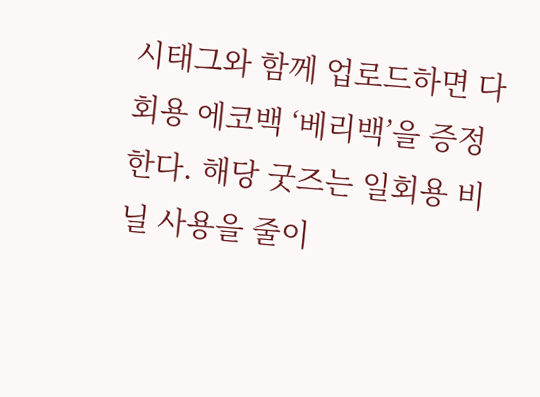시태그와 함께 업로드하면 다회용 에코백 ‘베리백’을 증정한다. 해당 굿즈는 일회용 비닐 사용을 줄이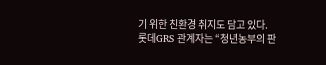기 위한 친환경 취지도 담고 있다.
롯데GRS 관계자는 “청년농부의 판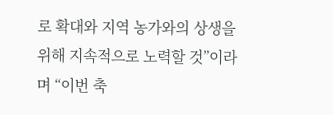로 확대와 지역 농가와의 상생을 위해 지속적으로 노력할 것”이라며 “이번 축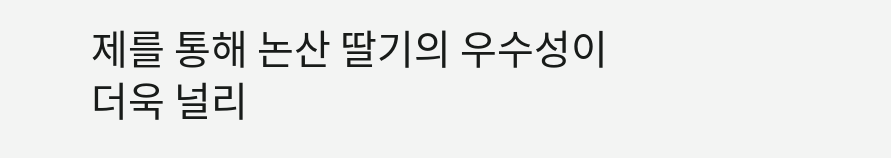제를 통해 논산 딸기의 우수성이 더욱 널리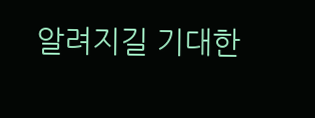알려지길 기대한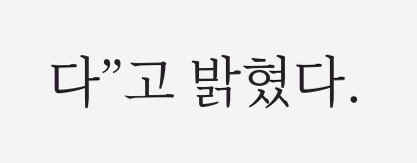다”고 밝혔다.